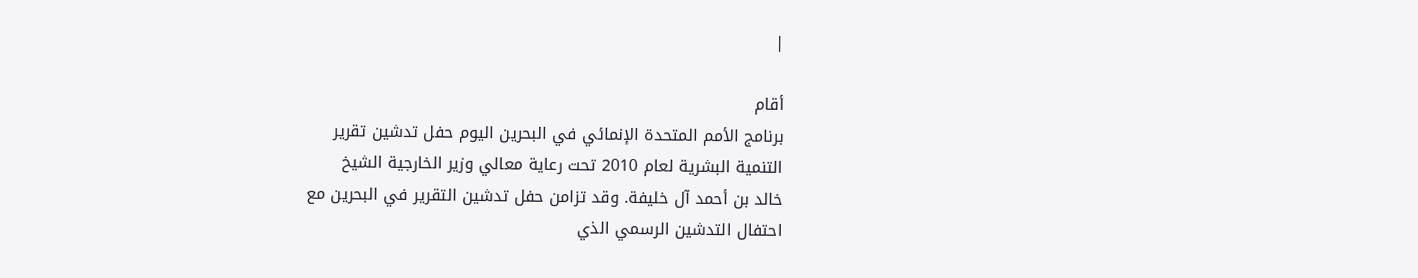|

أقام
برنامج الأمم المتحدة الإنمائي في البحرين اليوم حفل تدشين تقرير
التنمية البشرية لعام 2010 تحت رعاية معالي وزير الخارجية الشيخ
خالد بن أحمد آل خليفة. وقد تزامن حفل تدشين التقرير في البحرين مع
احتفال التدشين الرسمي الذي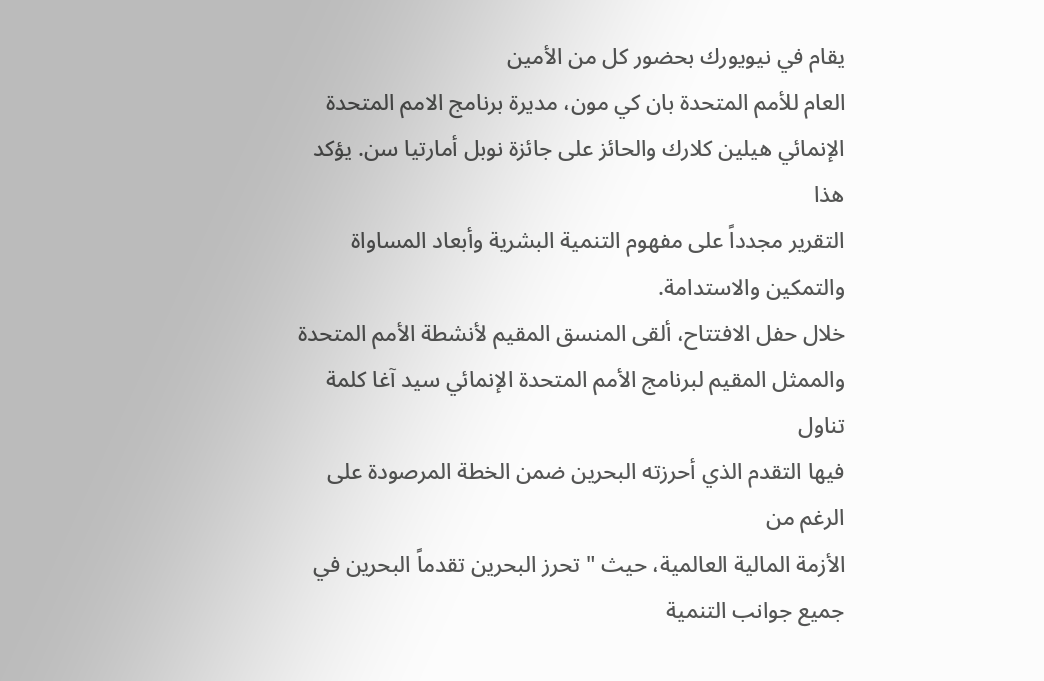يقام في نيويورك بحضور كل من الأمين
العام للأمم المتحدة بان كي مون، مديرة برنامج الامم المتحدة
الإنمائي هيلين كلارك والحائز على جائزة نوبل أمارتيا سن. يؤكد هذا
التقرير مجدداً على مفهوم التنمية البشرية وأبعاد المساواة
والتمكين والاستدامة.
خلال حفل الافتتاح، ألقى المنسق المقيم لأنشطة الأمم المتحدة
والممثل المقيم لبرنامج الأمم المتحدة الإنمائي سيد آغا كلمة تناول
فيها التقدم الذي أحرزته البحرين ضمن الخطة المرصودة على الرغم من
الأزمة المالية العالمية، حيث " تحرز البحرين تقدماً البحرين في
جميع جوانب التنمية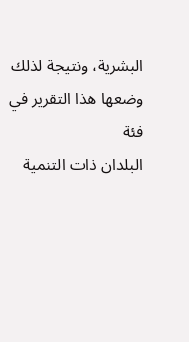البشرية، ونتيجة لذلك وضعها هذا التقرير في فئة
البلدان ذات التنمية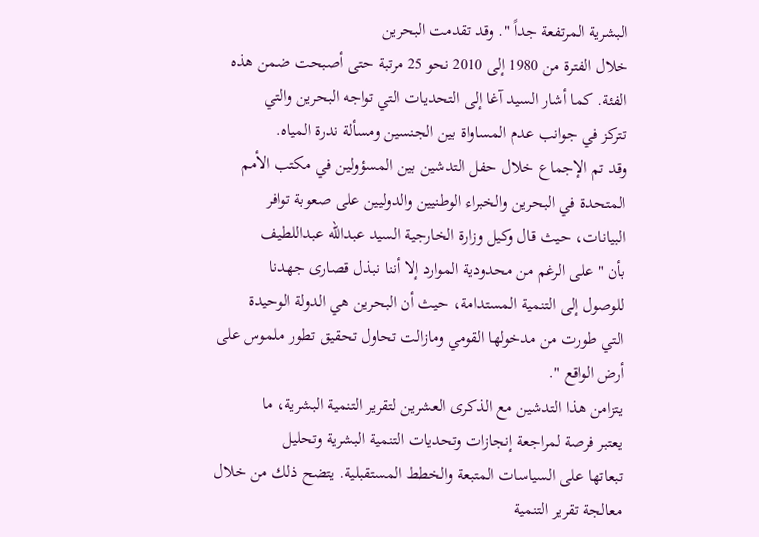البشرية المرتفعة جداً ". وقد تقدمت البحرين
خلال الفترة من 1980 إلى 2010 نحو 25 مرتبة حتى أصبحت ضمن هذه
الفئة. كما أشار السيد آغا إلى التحديات التي تواجه البحرين والتي
تتركز في جوانب عدم المساواة بين الجنسين ومسألة ندرة المياه.
وقد تم الإجماع خلال حفل التدشين بين المسؤولين في مكتب الأمم
المتحدة في البحرين والخبراء الوطنيين والدوليين على صعوبة توافر
البيانات، حيث قال وكيل وزارة الخارجية السيد عبدالله عبداللطيف
بأن " على الرغم من محدودية الموارد إلا أننا نبذل قصارى جهدنا
للوصول إلى التنمية المستدامة، حيث أن البحرين هي الدولة الوحيدة
التي طورت من مدخولها القومي ومازالت تحاول تحقيق تطور ملموس على
أرض الواقع ".
يتزامن هذا التدشين مع الذكرى العشرين لتقرير التنمية البشرية، ما
يعتبر فرصة لمراجعة إنجازات وتحديات التنمية البشرية وتحليل
تبعاتها على السياسات المتبعة والخطط المستقبلية. يتضح ذلك من خلال
معالجة تقرير التنمية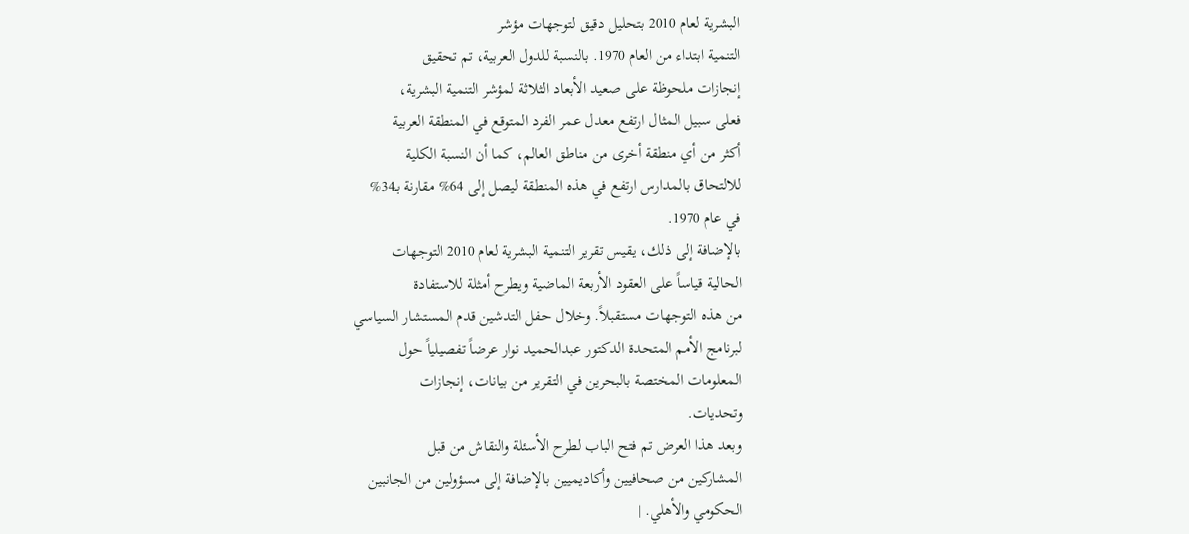البشرية لعام 2010 بتحليل دقيق لتوجهات مؤشر
التنمية ابتداء من العام 1970. بالنسبة للدول العربية، تم تحقيق
إنجازات ملحوظة على صعيد الأبعاد الثلاثة لمؤشر التنمية البشرية،
فعلى سبيل المثال ارتفع معدل عمر الفرد المتوقع في المنطقة العربية
أكثر من أي منطقة أخرى من مناطق العالم، كما أن النسبة الكلية
للالتحاق بالمدارس ارتفع في هذه المنطقة ليصل إلى 64% مقارنة بـ34%
في عام 1970.
بالإضافة إلى ذلك، يقيس تقرير التنمية البشرية لعام 2010 التوجهات
الحالية قياساً على العقود الأربعة الماضية ويطرح أمثلة للاستفادة
من هذه التوجهات مستقبلاً. وخلال حفل التدشين قدم المستشار السياسي
لبرنامج الأمم المتحدة الدكتور عبدالحميد نوار عرضاً تفصيلياً حول
المعلومات المختصة بالبحرين في التقرير من بيانات، إنجازات
وتحديات.
وبعد هذا العرض تم فتح الباب لطرح الأسئلة والنقاش من قبل
المشاركين من صحافيين وأكاديميين بالإضافة إلى مسؤولين من الجانبين
الحكومي والأهلي. |